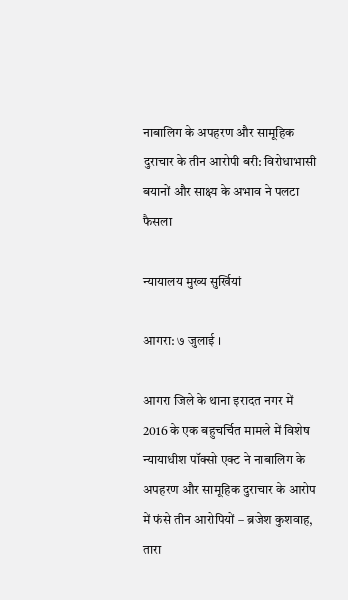नाबालिग के अपहरण और सामूहिक दुराचार के तीन आरोपी बरी: विरोधाभासी बयानों और साक्ष्य के अभाव ने पलटा फैसला

न्यायालय मुख्य सुर्खियां

आगरा: ७ जुलाई ।

आगरा जिले के थाना इरादत नगर में 2016 के एक बहुचर्चित मामले में विशेष न्यायाधीश पॉक्सो एक्ट ने नाबालिग के अपहरण और सामूहिक दुराचार के आरोप में फंसे तीन आरोपियों – ब्रजेश कुशवाह, तारा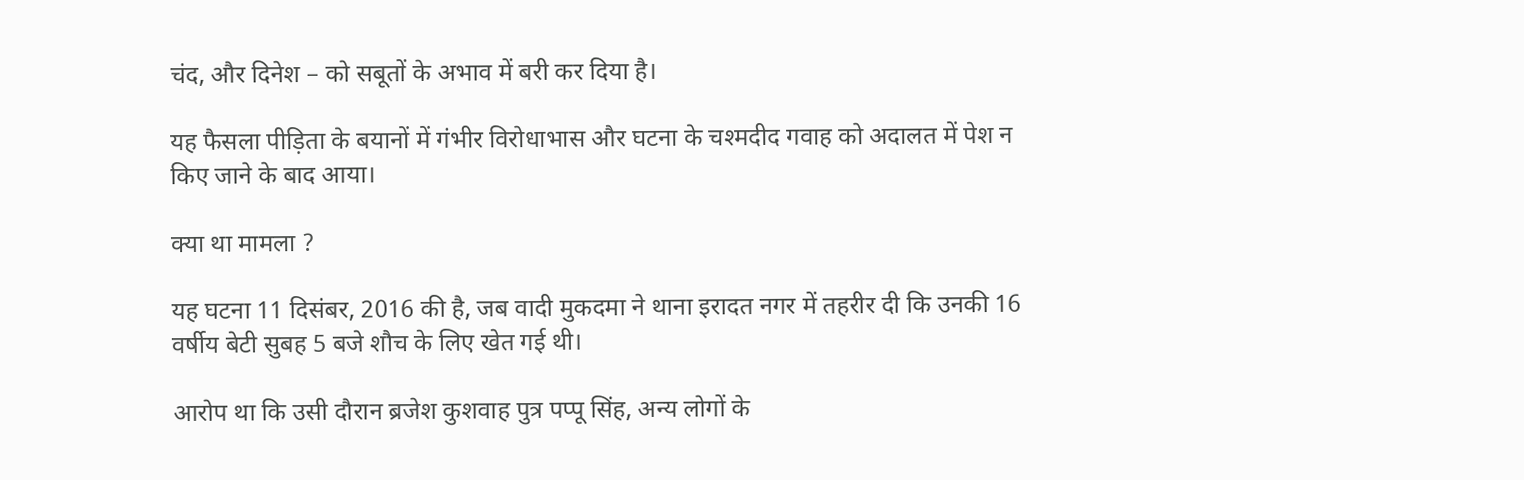चंद, और दिनेश – को सबूतों के अभाव में बरी कर दिया है।

यह फैसला पीड़िता के बयानों में गंभीर विरोधाभास और घटना के चश्मदीद गवाह को अदालत में पेश न किए जाने के बाद आया।

क्या था मामला ?

यह घटना 11 दिसंबर, 2016 की है, जब वादी मुकदमा ने थाना इरादत नगर में तहरीर दी कि उनकी 16 वर्षीय बेटी सुबह 5 बजे शौच के लिए खेत गई थी।

आरोप था कि उसी दौरान ब्रजेश कुशवाह पुत्र पप्पू सिंह, अन्य लोगों के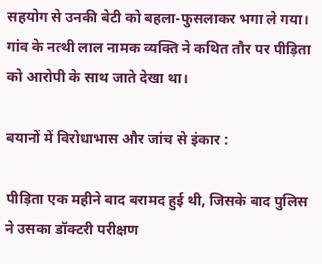सहयोग से उनकी बेटी को बहला-फुसलाकर भगा ले गया। गांव के नत्थी लाल नामक व्यक्ति ने कथित तौर पर पीड़िता को आरोपी के साथ जाते देखा था।

बयानों में विरोधाभास और जांच से इंकार :

पीड़िता एक महीने बाद बरामद हुई थी, जिसके बाद पुलिस ने उसका डॉक्टरी परीक्षण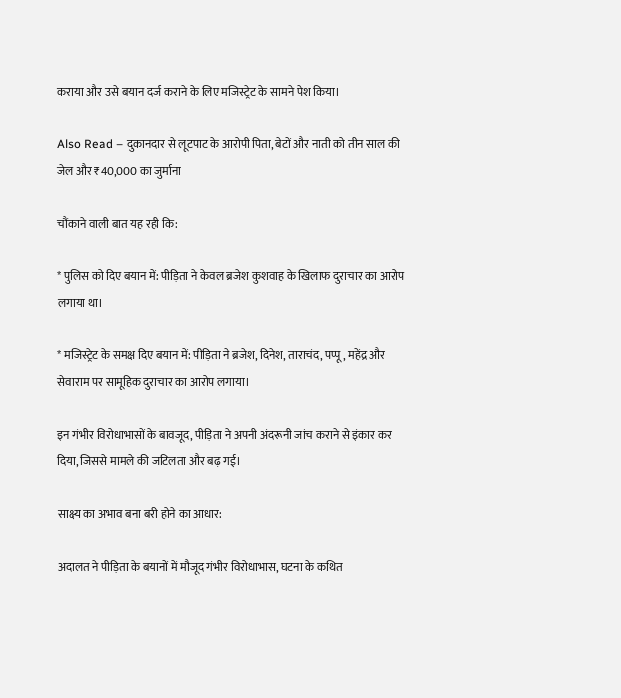कराया और उसे बयान दर्ज कराने के लिए मजिस्ट्रेट के सामने पेश किया।

Also Read – दुकानदार से लूटपाट के आरोपी पिता, बेटों और नाती को तीन साल की जेल और ₹40,000 का जुर्माना

चौंकाने वाली बात यह रही कि:

* पुलिस को दिए बयान में: पीड़िता ने केवल ब्रजेश कुशवाह के खिलाफ दुराचार का आरोप लगाया था।

* मजिस्ट्रेट के समक्ष दिए बयान में: पीड़िता ने ब्रजेश, दिनेश, ताराचंद, पप्पू, महेंद्र और सेवाराम पर सामूहिक दुराचार का आरोप लगाया।

इन गंभीर विरोधाभासों के बावजूद, पीड़िता ने अपनी अंदरूनी जांच कराने से इंकार कर दिया, जिससे मामले की जटिलता और बढ़ गई।

साक्ष्य का अभाव बना बरी होने का आधार:

अदालत ने पीड़िता के बयानों में मौजूद गंभीर विरोधाभास, घटना के कथित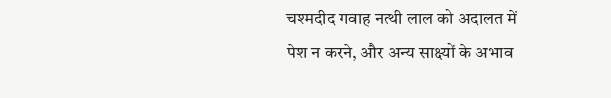चश्मदीद गवाह नत्थी लाल को अदालत में पेश न करने, और अन्य साक्ष्यों के अभाव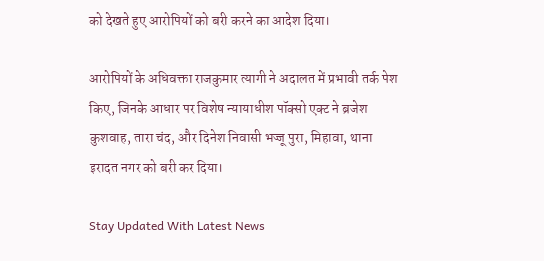को देखते हुए आरोपियों को बरी करने का आदेश दिया।

आरोपियों के अधिवक्ता राजकुमार त्यागी ने अदालत में प्रभावी तर्क पेश किए, जिनके आधार पर विशेष न्यायाधीश पॉक्सो एक्ट ने ब्रजेश कुशवाह, तारा चंद, और दिनेश निवासी भज्जू पुरा, मिहावा, थाना इरादत नगर को बरी कर दिया।

Stay Updated With Latest News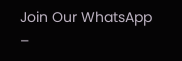Join Our WhatsApp  –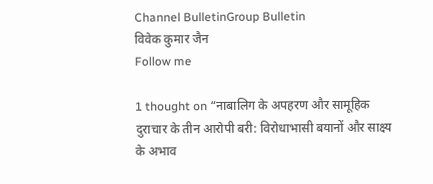Channel BulletinGroup Bulletin
विवेक कुमार जैन
Follow me

1 thought on “नाबालिग के अपहरण और सामूहिक दुराचार के तीन आरोपी बरी: विरोधाभासी बयानों और साक्ष्य के अभाव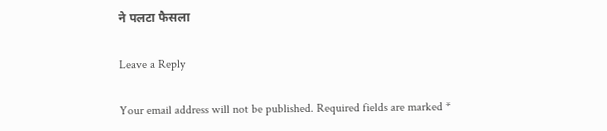ने पलटा फैसला

Leave a Reply

Your email address will not be published. Required fields are marked *